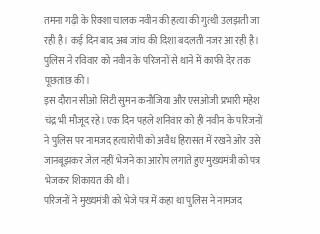तमना गढ़ी के रिक्शा चालक नवीन की हत्या की गुत्थी उलझती जा रही है। कई दिन बाद अब जांच की दिशा बदलती नजर आ रही है। पुलिस ने रविवार को नवीन के परिजनों से थाने में काफी देर तक पूछताछ की।
इस दौरान सीओ सिटी सुमन कनौजिया और एसओजी प्रभारी महेश चंद्र भी मौजूद रहे। एक दिन पहले शनिवार को ही नवीन के परिजनों ने पुलिस पर नामजद हत्यारोपी को अवैध हिरासत में रखने ओर उसे जानबूझकर जेल नहीं भेजने का आरोप लगाते हुए मुख्यमंत्री को पत्र भेजकर शिकायत की थी।
परिजनों ने मुख्यमंत्री को भेजे पत्र में कहा था पुलिस ने नामजद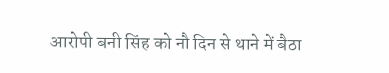आरोपी बनी सिंह को नौ दिन से थाने में बैठा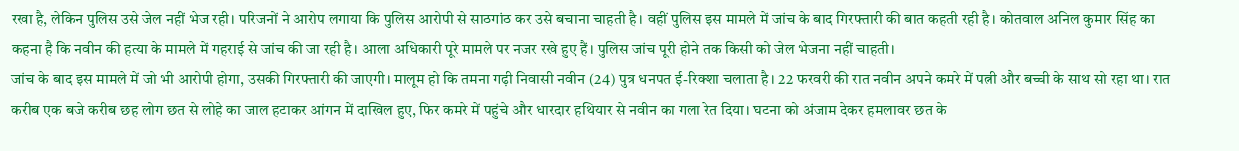रखा है, लेकिन पुलिस उसे जेल नहीं भेज रही। परिजनों ने आरोप लगाया कि पुलिस आरोपी से साठगांठ कर उसे बचाना चाहती है। वहीं पुलिस इस मामले में जांच के बाद गिरफ्तारी की बात कहती रही है। कोतवाल अनिल कुमार सिंह का कहना है कि नवीन की हत्या के मामले में गहराई से जांच की जा रही है। आला अधिकारी पूरे मामले पर नजर रखे हुए हैं। पुलिस जांच पूरी होने तक किसी को जेल भेजना नहीं चाहती।
जांच के बाद इस मामले में जो भी आरोपी होगा, उसकी गिरफ्तारी की जाएगी। मालूम हो कि तमना गढ़ी निवासी नवीन (24) पुत्र धनपत ई-रिक्शा चलाता है। 22 फरवरी की रात नवीन अपने कमरे में पत्नी और बच्ची के साथ सो रहा था। रात करीब एक बजे करीब छह लोग छत से लोहे का जाल हटाकर आंगन में दाखिल हुए, फिर कमरे में पहुंचे और धारदार हथियार से नवीन का गला रेत दिया। घटना को अंजाम देकर हमलावर छत के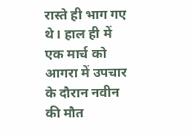रास्ते ही भाग गए थे। हाल ही में एक मार्च को आगरा में उपचार के दौरान नवीन की मौत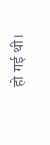हो गई थी।